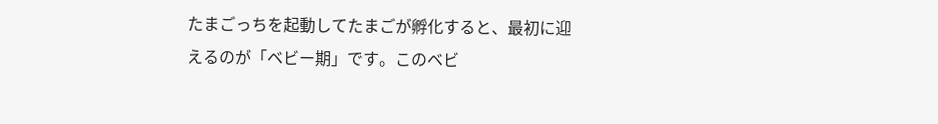たまごっちを起動してたまごが孵化すると、最初に迎えるのが「ベビー期」です。このベビ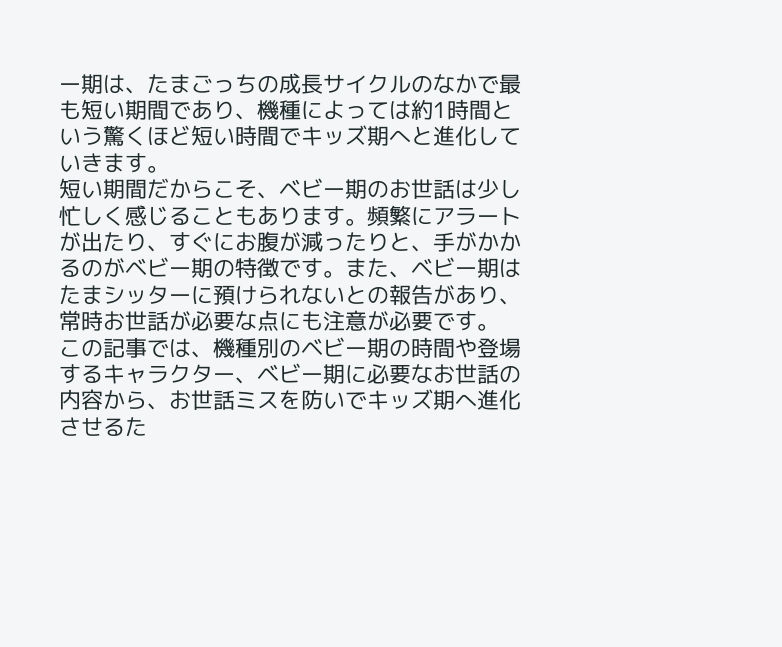ー期は、たまごっちの成長サイクルのなかで最も短い期間であり、機種によっては約1時間という驚くほど短い時間でキッズ期へと進化していきます。
短い期間だからこそ、ベビー期のお世話は少し忙しく感じることもあります。頻繁にアラートが出たり、すぐにお腹が減ったりと、手がかかるのがベビー期の特徴です。また、ベビー期はたまシッターに預けられないとの報告があり、常時お世話が必要な点にも注意が必要です。
この記事では、機種別のベビー期の時間や登場するキャラクター、ベビー期に必要なお世話の内容から、お世話ミスを防いでキッズ期へ進化させるた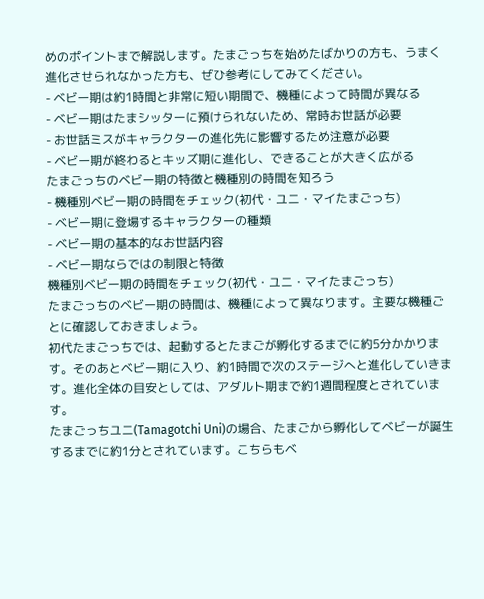めのポイントまで解説します。たまごっちを始めたばかりの方も、うまく進化させられなかった方も、ぜひ参考にしてみてください。
- ベビー期は約1時間と非常に短い期間で、機種によって時間が異なる
- ベビー期はたまシッターに預けられないため、常時お世話が必要
- お世話ミスがキャラクターの進化先に影響するため注意が必要
- ベビー期が終わるとキッズ期に進化し、できることが大きく広がる
たまごっちのベビー期の特徴と機種別の時間を知ろう
- 機種別ベビー期の時間をチェック(初代・ユニ・マイたまごっち)
- ベビー期に登場するキャラクターの種類
- ベビー期の基本的なお世話内容
- ベビー期ならではの制限と特徴
機種別ベビー期の時間をチェック(初代・ユニ・マイたまごっち)
たまごっちのベビー期の時間は、機種によって異なります。主要な機種ごとに確認しておきましょう。
初代たまごっちでは、起動するとたまごが孵化するまでに約5分かかります。そのあとベビー期に入り、約1時間で次のステージへと進化していきます。進化全体の目安としては、アダルト期まで約1週間程度とされています。
たまごっちユニ(Tamagotchi Uni)の場合、たまごから孵化してベビーが誕生するまでに約1分とされています。こちらもベ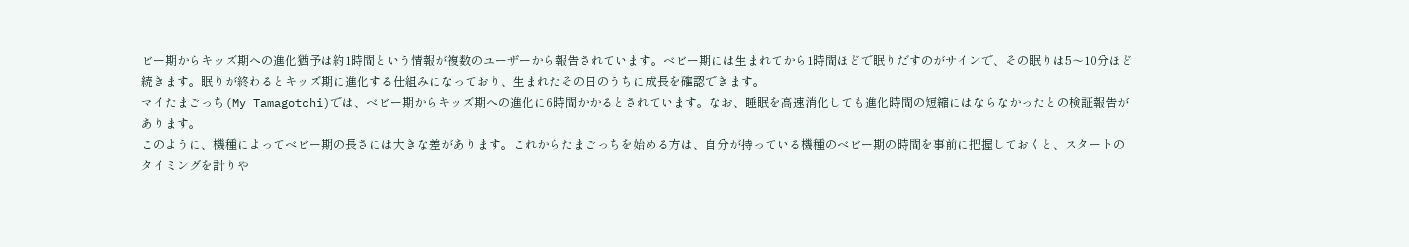ビー期からキッズ期への進化猶予は約1時間という情報が複数のユーザーから報告されています。ベビー期には生まれてから1時間ほどで眠りだすのがサインで、その眠りは5〜10分ほど続きます。眠りが終わるとキッズ期に進化する仕組みになっており、生まれたその日のうちに成長を確認できます。
マイたまごっち(My Tamagotchi)では、ベビー期からキッズ期への進化に6時間かかるとされています。なお、睡眠を高速消化しても進化時間の短縮にはならなかったとの検証報告があります。
このように、機種によってベビー期の長さには大きな差があります。これからたまごっちを始める方は、自分が持っている機種のベビー期の時間を事前に把握しておくと、スタートのタイミングを計りや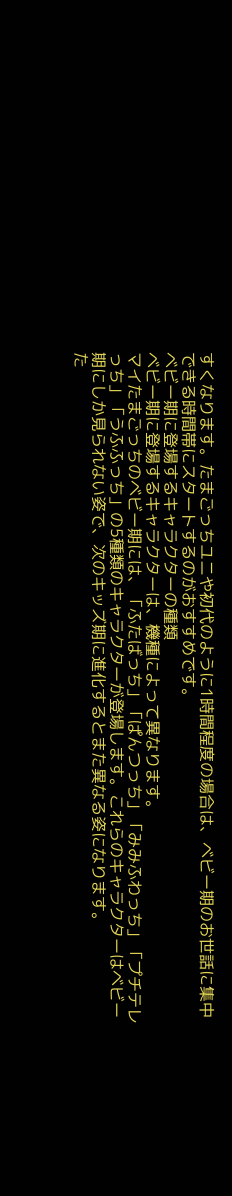すくなります。たまごっちユニや初代のように1時間程度の場合は、ベビー期のお世話に集中できる時間帯にスタートするのがおすすめです。
ベビー期に登場するキャラクターの種類
ベビー期に登場するキャラクターは、機種によって異なります。
マイたまごっちのベビー期には、「ふたばっち」「ぱんつっち」「みみふわっち」「プチテレっち」「うふふっち」の5種類のキャラクターが登場します。これらのキャラクターはベビー期にしか見られない姿で、次のキッズ期に進化するとまた異なる姿になります。
た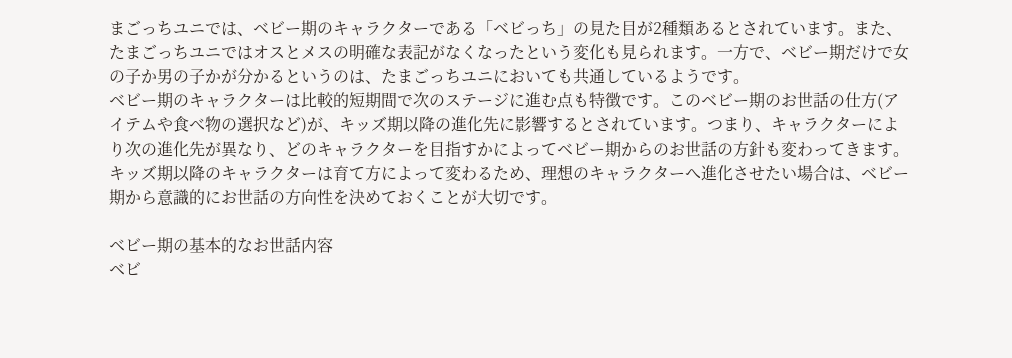まごっちユニでは、ベビー期のキャラクターである「ベビっち」の見た目が2種類あるとされています。また、たまごっちユニではオスとメスの明確な表記がなくなったという変化も見られます。一方で、ベビー期だけで女の子か男の子かが分かるというのは、たまごっちユニにおいても共通しているようです。
ベビー期のキャラクターは比較的短期間で次のステージに進む点も特徴です。このベビー期のお世話の仕方(アイテムや食べ物の選択など)が、キッズ期以降の進化先に影響するとされています。つまり、キャラクターにより次の進化先が異なり、どのキャラクターを目指すかによってベビー期からのお世話の方針も変わってきます。
キッズ期以降のキャラクターは育て方によって変わるため、理想のキャラクターへ進化させたい場合は、ベビー期から意識的にお世話の方向性を決めておくことが大切です。

ベビー期の基本的なお世話内容
ベビ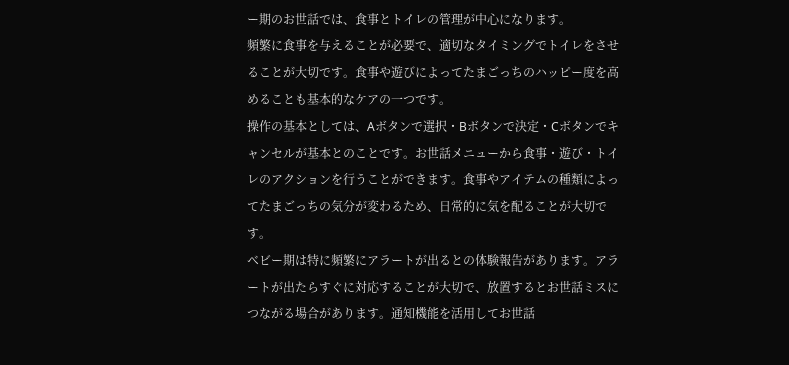ー期のお世話では、食事とトイレの管理が中心になります。
頻繁に食事を与えることが必要で、適切なタイミングでトイレをさせることが大切です。食事や遊びによってたまごっちのハッピー度を高めることも基本的なケアの一つです。
操作の基本としては、Aボタンで選択・Bボタンで決定・Cボタンでキャンセルが基本とのことです。お世話メニューから食事・遊び・トイレのアクションを行うことができます。食事やアイテムの種類によってたまごっちの気分が変わるため、日常的に気を配ることが大切です。
ベビー期は特に頻繁にアラートが出るとの体験報告があります。アラートが出たらすぐに対応することが大切で、放置するとお世話ミスにつながる場合があります。通知機能を活用してお世話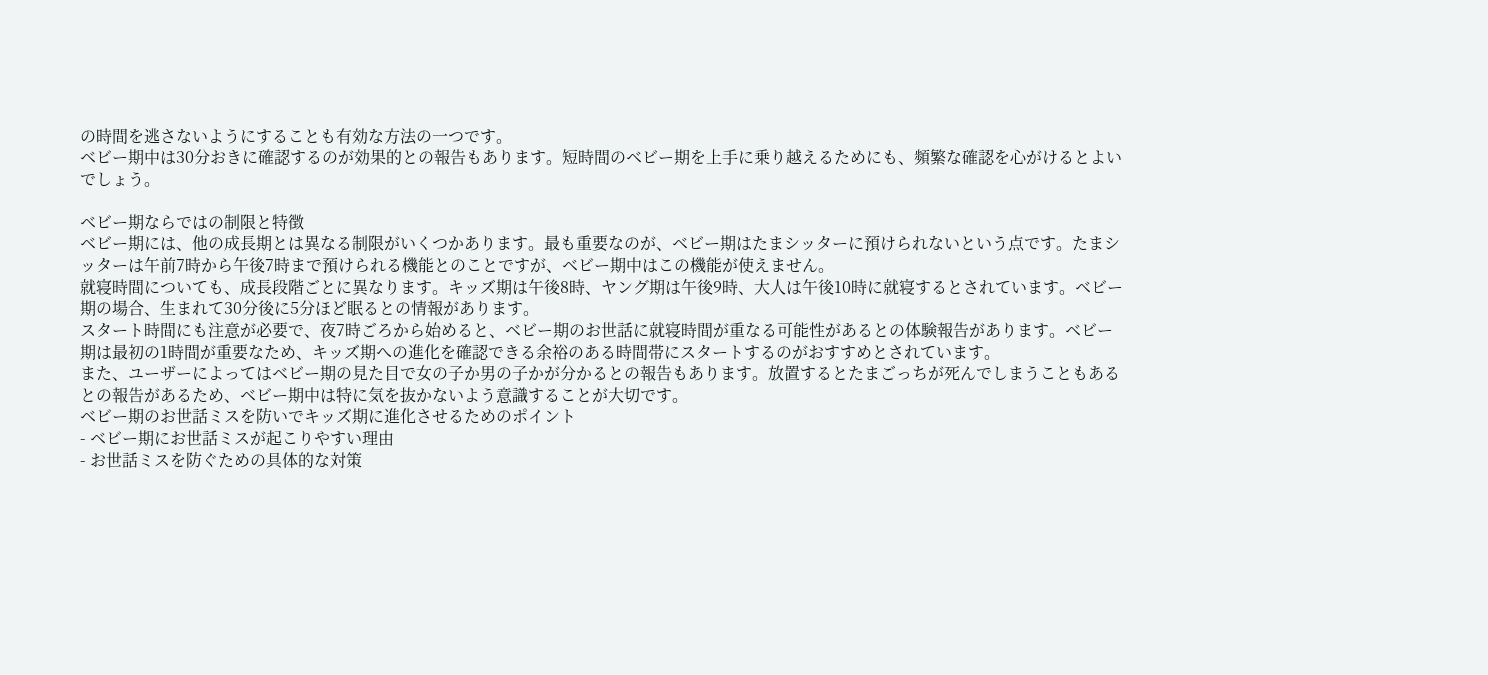の時間を逃さないようにすることも有効な方法の一つです。
ベビー期中は30分おきに確認するのが効果的との報告もあります。短時間のベビー期を上手に乗り越えるためにも、頻繁な確認を心がけるとよいでしょう。

ベビー期ならではの制限と特徴
ベビー期には、他の成長期とは異なる制限がいくつかあります。最も重要なのが、ベビー期はたまシッターに預けられないという点です。たまシッターは午前7時から午後7時まで預けられる機能とのことですが、ベビー期中はこの機能が使えません。
就寝時間についても、成長段階ごとに異なります。キッズ期は午後8時、ヤング期は午後9時、大人は午後10時に就寝するとされています。ベビー期の場合、生まれて30分後に5分ほど眠るとの情報があります。
スタート時間にも注意が必要で、夜7時ごろから始めると、ベビー期のお世話に就寝時間が重なる可能性があるとの体験報告があります。ベビー期は最初の1時間が重要なため、キッズ期への進化を確認できる余裕のある時間帯にスタートするのがおすすめとされています。
また、ユーザーによってはベビー期の見た目で女の子か男の子かが分かるとの報告もあります。放置するとたまごっちが死んでしまうこともあるとの報告があるため、ベビー期中は特に気を抜かないよう意識することが大切です。
ベビー期のお世話ミスを防いでキッズ期に進化させるためのポイント
- ベビー期にお世話ミスが起こりやすい理由
- お世話ミスを防ぐための具体的な対策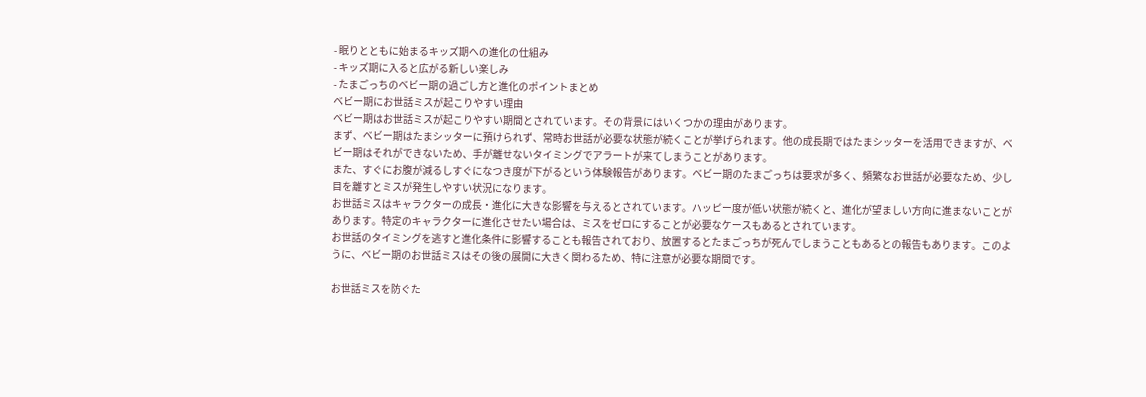- 眠りとともに始まるキッズ期への進化の仕組み
- キッズ期に入ると広がる新しい楽しみ
- たまごっちのベビー期の過ごし方と進化のポイントまとめ
ベビー期にお世話ミスが起こりやすい理由
ベビー期はお世話ミスが起こりやすい期間とされています。その背景にはいくつかの理由があります。
まず、ベビー期はたまシッターに預けられず、常時お世話が必要な状態が続くことが挙げられます。他の成長期ではたまシッターを活用できますが、ベビー期はそれができないため、手が離せないタイミングでアラートが来てしまうことがあります。
また、すぐにお腹が減るしすぐになつき度が下がるという体験報告があります。ベビー期のたまごっちは要求が多く、頻繁なお世話が必要なため、少し目を離すとミスが発生しやすい状況になります。
お世話ミスはキャラクターの成長・進化に大きな影響を与えるとされています。ハッピー度が低い状態が続くと、進化が望ましい方向に進まないことがあります。特定のキャラクターに進化させたい場合は、ミスをゼロにすることが必要なケースもあるとされています。
お世話のタイミングを逃すと進化条件に影響することも報告されており、放置するとたまごっちが死んでしまうこともあるとの報告もあります。このように、ベビー期のお世話ミスはその後の展開に大きく関わるため、特に注意が必要な期間です。

お世話ミスを防ぐた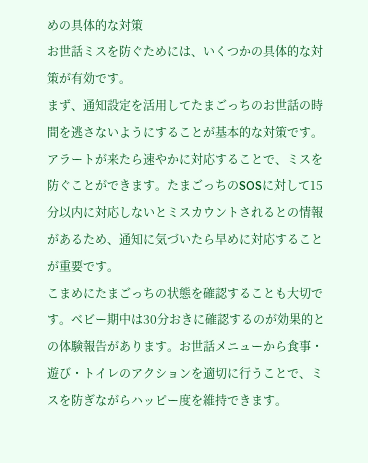めの具体的な対策
お世話ミスを防ぐためには、いくつかの具体的な対策が有効です。
まず、通知設定を活用してたまごっちのお世話の時間を逃さないようにすることが基本的な対策です。アラートが来たら速やかに対応することで、ミスを防ぐことができます。たまごっちのSOSに対して15分以内に対応しないとミスカウントされるとの情報があるため、通知に気づいたら早めに対応することが重要です。
こまめにたまごっちの状態を確認することも大切です。ベビー期中は30分おきに確認するのが効果的との体験報告があります。お世話メニューから食事・遊び・トイレのアクションを適切に行うことで、ミスを防ぎながらハッピー度を維持できます。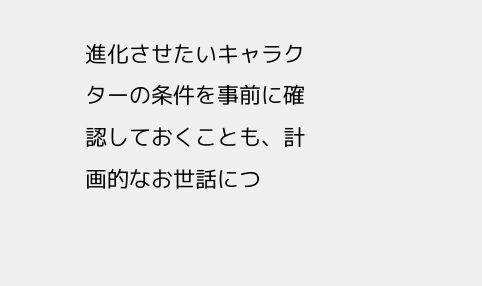進化させたいキャラクターの条件を事前に確認しておくことも、計画的なお世話につ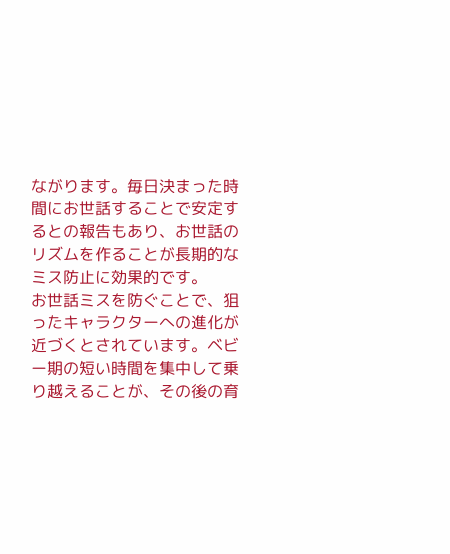ながります。毎日決まった時間にお世話することで安定するとの報告もあり、お世話のリズムを作ることが長期的なミス防止に効果的です。
お世話ミスを防ぐことで、狙ったキャラクターへの進化が近づくとされています。ベビー期の短い時間を集中して乗り越えることが、その後の育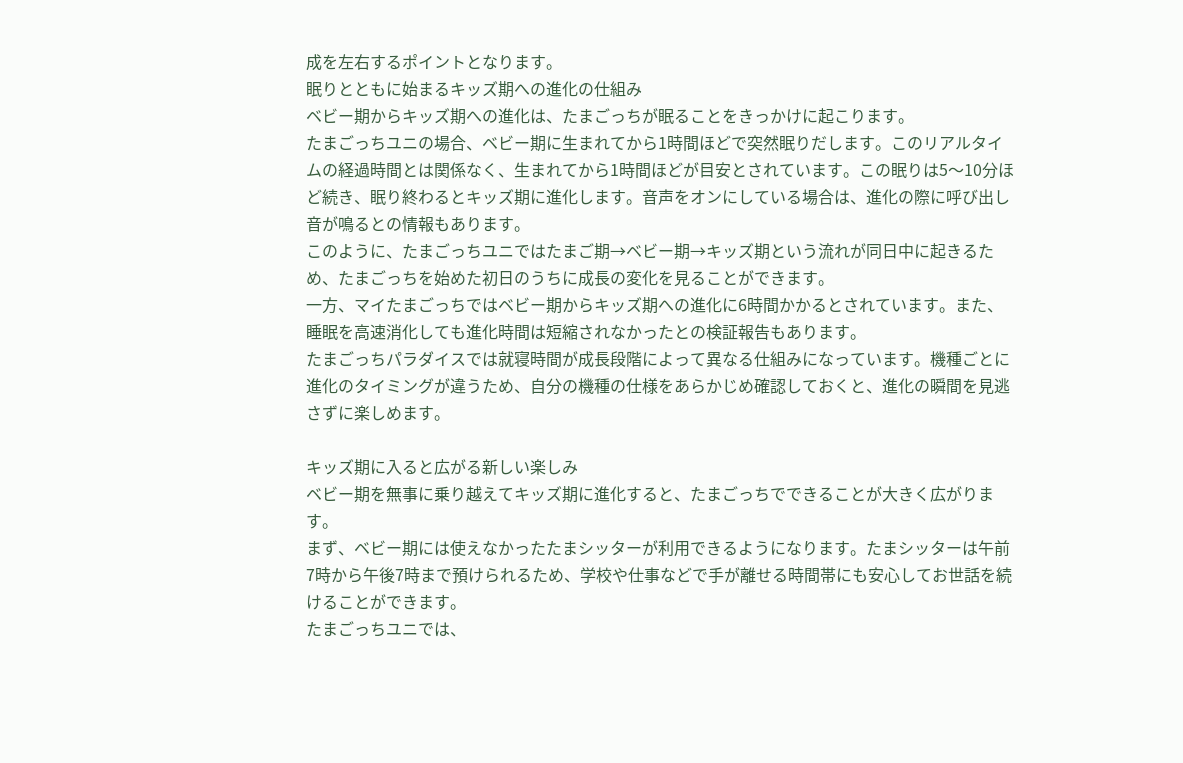成を左右するポイントとなります。
眠りとともに始まるキッズ期への進化の仕組み
ベビー期からキッズ期への進化は、たまごっちが眠ることをきっかけに起こります。
たまごっちユニの場合、ベビー期に生まれてから1時間ほどで突然眠りだします。このリアルタイムの経過時間とは関係なく、生まれてから1時間ほどが目安とされています。この眠りは5〜10分ほど続き、眠り終わるとキッズ期に進化します。音声をオンにしている場合は、進化の際に呼び出し音が鳴るとの情報もあります。
このように、たまごっちユニではたまご期→ベビー期→キッズ期という流れが同日中に起きるため、たまごっちを始めた初日のうちに成長の変化を見ることができます。
一方、マイたまごっちではベビー期からキッズ期への進化に6時間かかるとされています。また、睡眠を高速消化しても進化時間は短縮されなかったとの検証報告もあります。
たまごっちパラダイスでは就寝時間が成長段階によって異なる仕組みになっています。機種ごとに進化のタイミングが違うため、自分の機種の仕様をあらかじめ確認しておくと、進化の瞬間を見逃さずに楽しめます。

キッズ期に入ると広がる新しい楽しみ
ベビー期を無事に乗り越えてキッズ期に進化すると、たまごっちでできることが大きく広がります。
まず、ベビー期には使えなかったたまシッターが利用できるようになります。たまシッターは午前7時から午後7時まで預けられるため、学校や仕事などで手が離せる時間帯にも安心してお世話を続けることができます。
たまごっちユニでは、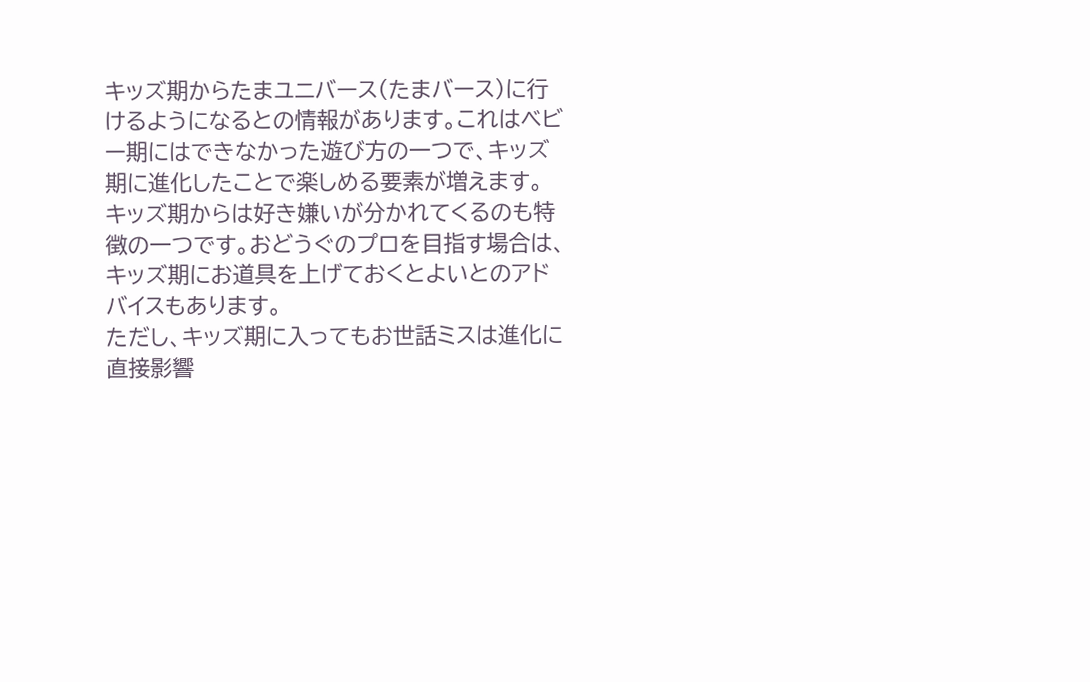キッズ期からたまユニバース(たまバース)に行けるようになるとの情報があります。これはベビー期にはできなかった遊び方の一つで、キッズ期に進化したことで楽しめる要素が増えます。
キッズ期からは好き嫌いが分かれてくるのも特徴の一つです。おどうぐのプロを目指す場合は、キッズ期にお道具を上げておくとよいとのアドバイスもあります。
ただし、キッズ期に入ってもお世話ミスは進化に直接影響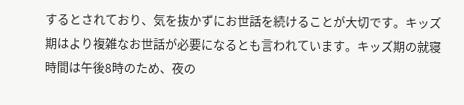するとされており、気を抜かずにお世話を続けることが大切です。キッズ期はより複雑なお世話が必要になるとも言われています。キッズ期の就寝時間は午後8時のため、夜の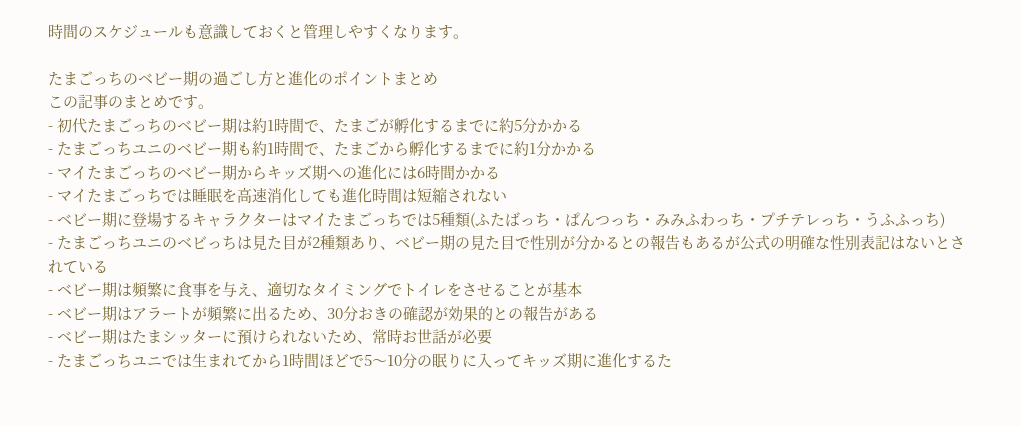時間のスケジュールも意識しておくと管理しやすくなります。

たまごっちのベビー期の過ごし方と進化のポイントまとめ
この記事のまとめです。
- 初代たまごっちのベビー期は約1時間で、たまごが孵化するまでに約5分かかる
- たまごっちユニのベビー期も約1時間で、たまごから孵化するまでに約1分かかる
- マイたまごっちのベビー期からキッズ期への進化には6時間かかる
- マイたまごっちでは睡眠を高速消化しても進化時間は短縮されない
- ベビー期に登場するキャラクターはマイたまごっちでは5種類(ふたばっち・ぱんつっち・みみふわっち・プチテレっち・うふふっち)
- たまごっちユニのベビっちは見た目が2種類あり、ベビー期の見た目で性別が分かるとの報告もあるが公式の明確な性別表記はないとされている
- ベビー期は頻繁に食事を与え、適切なタイミングでトイレをさせることが基本
- ベビー期はアラートが頻繁に出るため、30分おきの確認が効果的との報告がある
- ベビー期はたまシッターに預けられないため、常時お世話が必要
- たまごっちユニでは生まれてから1時間ほどで5〜10分の眠りに入ってキッズ期に進化するた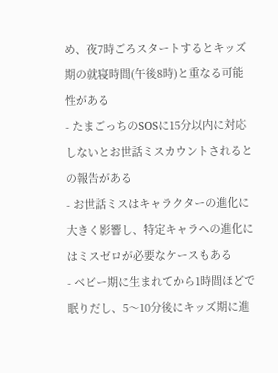め、夜7時ごろスタートするとキッズ期の就寝時間(午後8時)と重なる可能性がある
- たまごっちのSOSに15分以内に対応しないとお世話ミスカウントされるとの報告がある
- お世話ミスはキャラクターの進化に大きく影響し、特定キャラへの進化にはミスゼロが必要なケースもある
- ベビー期に生まれてから1時間ほどで眠りだし、5〜10分後にキッズ期に進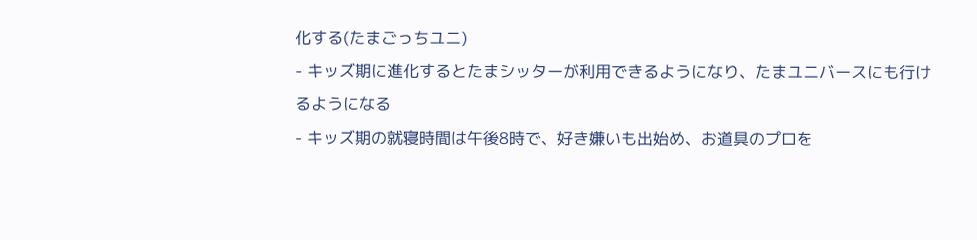化する(たまごっちユニ)
- キッズ期に進化するとたまシッターが利用できるようになり、たまユニバースにも行けるようになる
- キッズ期の就寝時間は午後8時で、好き嫌いも出始め、お道具のプロを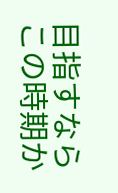目指すならこの時期か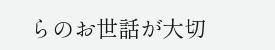らのお世話が大切